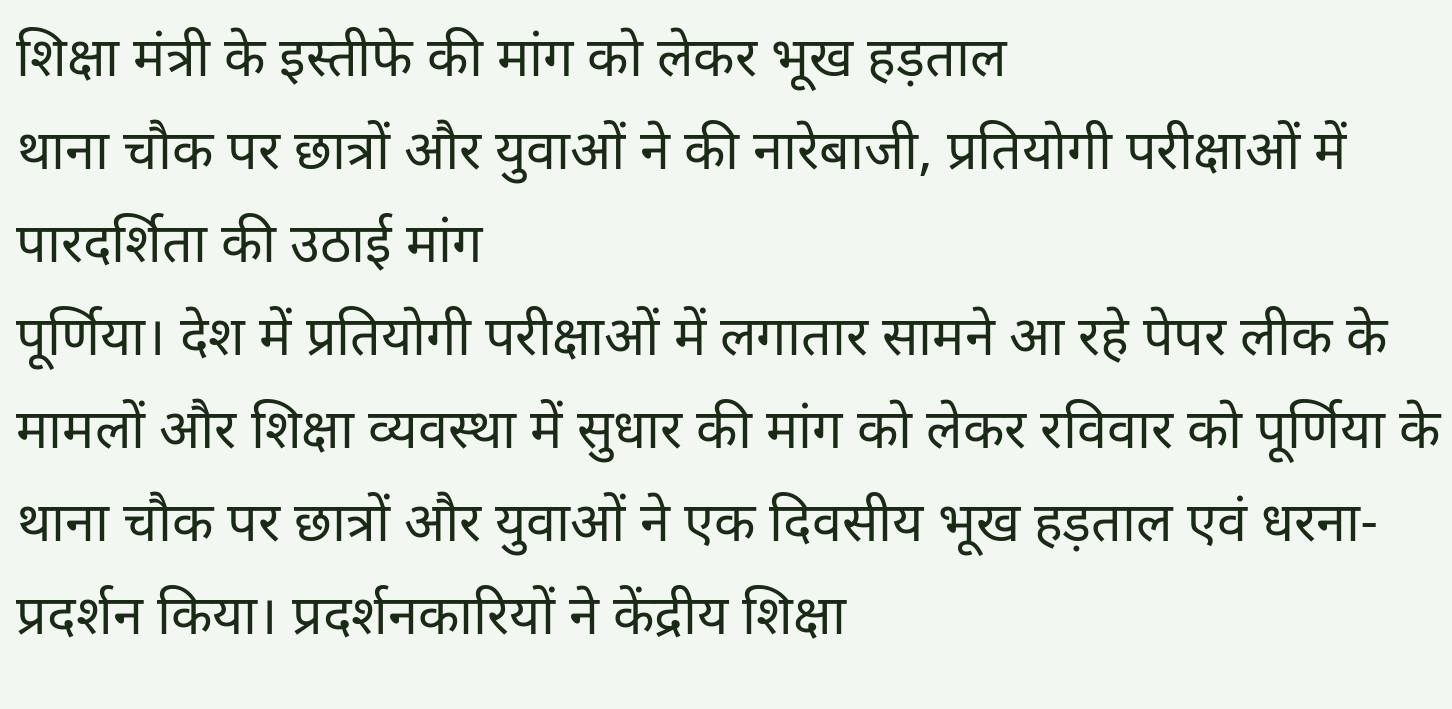शिक्षा मंत्री के इस्तीफे की मांग को लेकर भूख हड़ताल
थाना चौक पर छात्रों और युवाओं ने की नारेबाजी, प्रतियोगी परीक्षाओं में पारदर्शिता की उठाई मांग
पूर्णिया। देश में प्रतियोगी परीक्षाओं में लगातार सामने आ रहे पेपर लीक के मामलों और शिक्षा व्यवस्था में सुधार की मांग को लेकर रविवार को पूर्णिया के थाना चौक पर छात्रों और युवाओं ने एक दिवसीय भूख हड़ताल एवं धरना-प्रदर्शन किया। प्रदर्शनकारियों ने केंद्रीय शिक्षा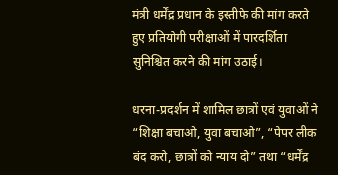मंत्री धर्मेंद्र प्रधान के इस्तीफे की मांग करते हुए प्रतियोगी परीक्षाओं में पारदर्शिता सुनिश्चित करने की मांग उठाई।

धरना-प्रदर्शन में शामिल छात्रों एवं युवाओं ने “शिक्षा बचाओ, युवा बचाओ”, “पेपर लीक बंद करो, छात्रों को न्याय दो” तथा “धर्मेंद्र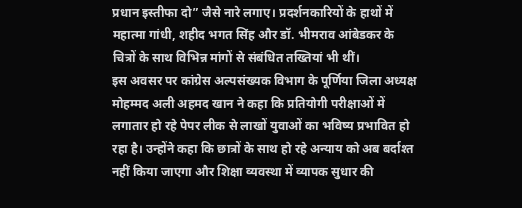प्रधान इस्तीफा दो” जैसे नारे लगाए। प्रदर्शनकारियों के हाथों में महात्मा गांधी, शहीद भगत सिंह और डॉ. भीमराव आंबेडकर के चित्रों के साथ विभिन्न मांगों से संबंधित तख्तियां भी थीं।
इस अवसर पर कांग्रेस अल्पसंख्यक विभाग के पूर्णिया जिला अध्यक्ष मोहम्मद अली अहमद खान ने कहा कि प्रतियोगी परीक्षाओं में लगातार हो रहे पेपर लीक से लाखों युवाओं का भविष्य प्रभावित हो रहा है। उन्होंने कहा कि छात्रों के साथ हो रहे अन्याय को अब बर्दाश्त नहीं किया जाएगा और शिक्षा व्यवस्था में व्यापक सुधार की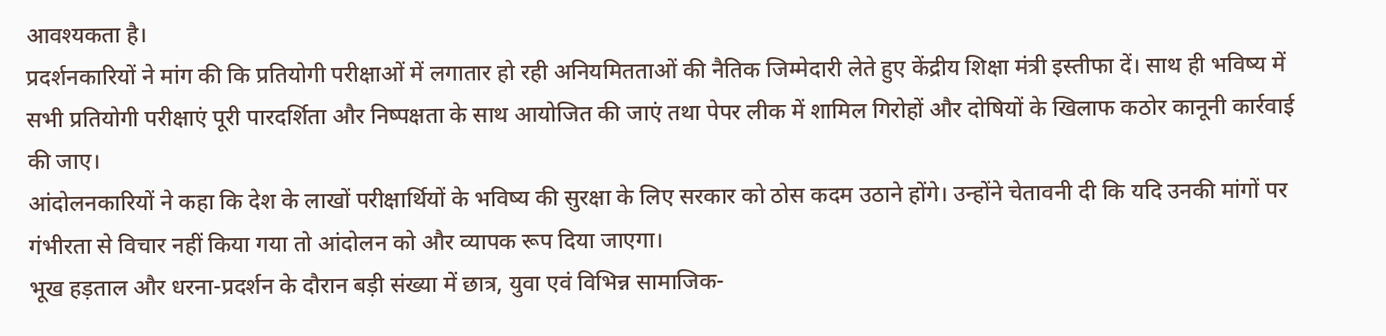आवश्यकता है।
प्रदर्शनकारियों ने मांग की कि प्रतियोगी परीक्षाओं में लगातार हो रही अनियमितताओं की नैतिक जिम्मेदारी लेते हुए केंद्रीय शिक्षा मंत्री इस्तीफा दें। साथ ही भविष्य में सभी प्रतियोगी परीक्षाएं पूरी पारदर्शिता और निष्पक्षता के साथ आयोजित की जाएं तथा पेपर लीक में शामिल गिरोहों और दोषियों के खिलाफ कठोर कानूनी कार्रवाई की जाए।
आंदोलनकारियों ने कहा कि देश के लाखों परीक्षार्थियों के भविष्य की सुरक्षा के लिए सरकार को ठोस कदम उठाने होंगे। उन्होंने चेतावनी दी कि यदि उनकी मांगों पर गंभीरता से विचार नहीं किया गया तो आंदोलन को और व्यापक रूप दिया जाएगा।
भूख हड़ताल और धरना-प्रदर्शन के दौरान बड़ी संख्या में छात्र, युवा एवं विभिन्न सामाजिक-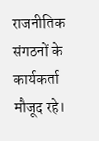राजनीतिक संगठनों के कार्यकर्ता मौजूद रहे।